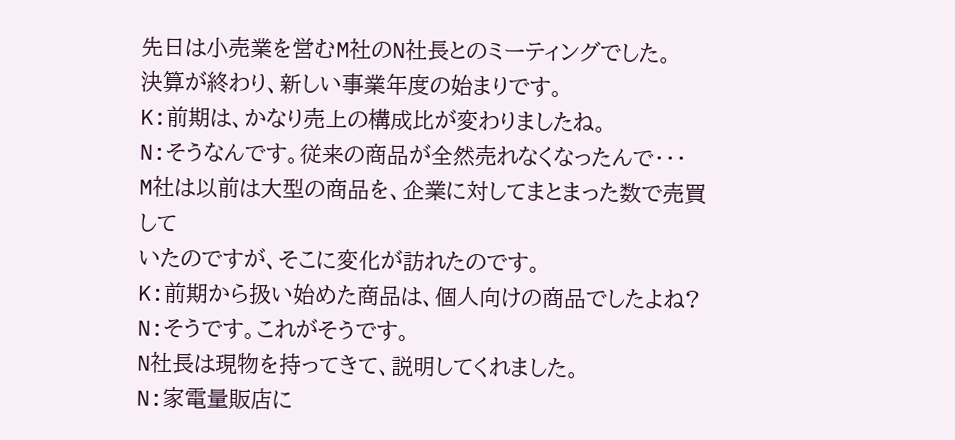先日は小売業を営むM社のN社長とのミーティングでした。
決算が終わり、新しい事業年度の始まりです。
K:前期は、かなり売上の構成比が変わりましたね。
N:そうなんです。従来の商品が全然売れなくなったんで・・・
M社は以前は大型の商品を、企業に対してまとまった数で売買して
いたのですが、そこに変化が訪れたのです。
K:前期から扱い始めた商品は、個人向けの商品でしたよね?
N:そうです。これがそうです。
N社長は現物を持ってきて、説明してくれました。
N:家電量販店に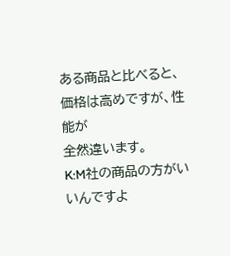ある商品と比べると、価格は高めですが、性能が
全然違います。
K:M社の商品の方がいいんですよ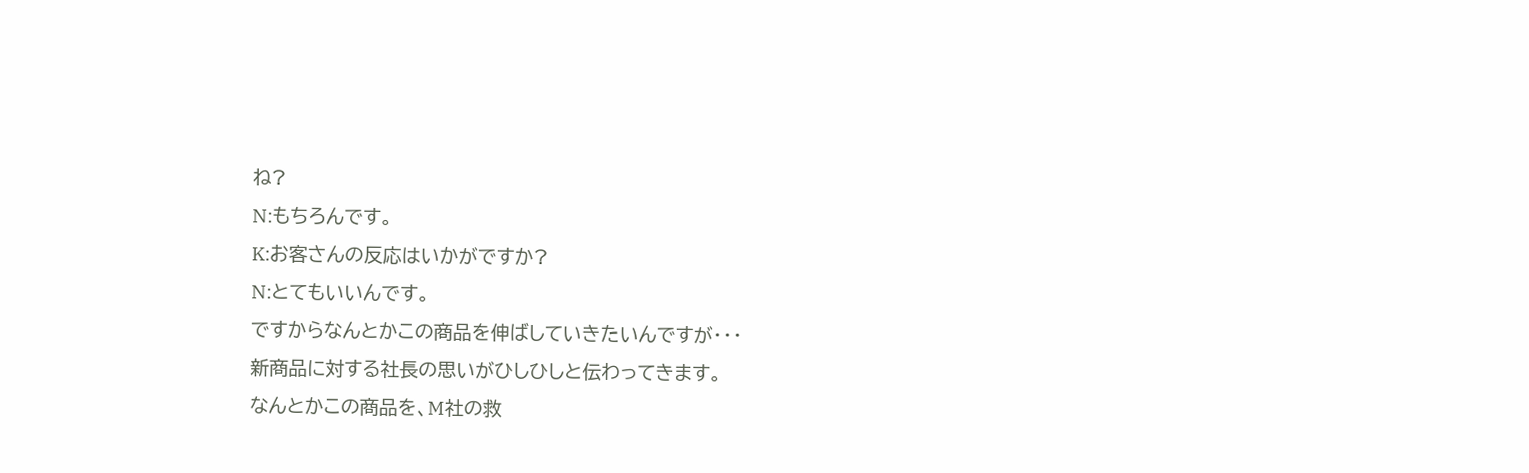ね?
N:もちろんです。
K:お客さんの反応はいかがですか?
N:とてもいいんです。
ですからなんとかこの商品を伸ばしていきたいんですが・・・
新商品に対する社長の思いがひしひしと伝わってきます。
なんとかこの商品を、M社の救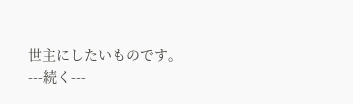世主にしたいものです。
---続く---